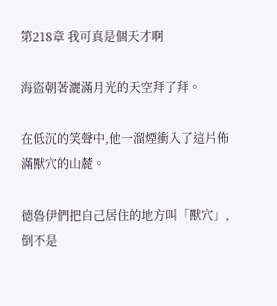第218章 我可真是個天才啊

海盜朝著灑滿月光的天空拜了拜。

在低沉的笑聲中,他一溜煙衝入了這片佈滿獸穴的山麓。

德魯伊們把自己居住的地方叫「獸穴」,倒不是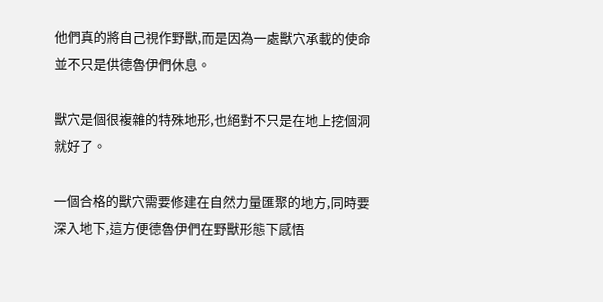他們真的將自己視作野獸,而是因為一處獸穴承載的使命並不只是供德魯伊們休息。

獸穴是個很複雜的特殊地形,也絕對不只是在地上挖個洞就好了。

一個合格的獸穴需要修建在自然力量匯聚的地方,同時要深入地下,這方便德魯伊們在野獸形態下感悟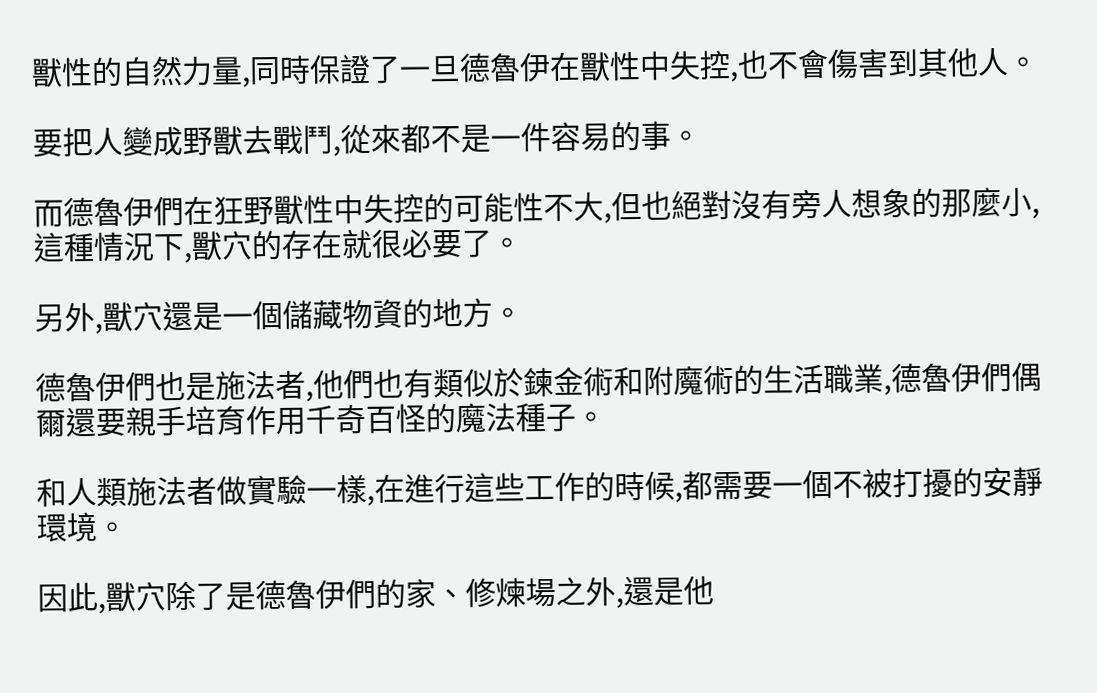獸性的自然力量,同時保證了一旦德魯伊在獸性中失控,也不會傷害到其他人。

要把人變成野獸去戰鬥,從來都不是一件容易的事。

而德魯伊們在狂野獸性中失控的可能性不大,但也絕對沒有旁人想象的那麼小,這種情況下,獸穴的存在就很必要了。

另外,獸穴還是一個儲藏物資的地方。

德魯伊們也是施法者,他們也有類似於鍊金術和附魔術的生活職業,德魯伊們偶爾還要親手培育作用千奇百怪的魔法種子。

和人類施法者做實驗一樣,在進行這些工作的時候,都需要一個不被打擾的安靜環境。

因此,獸穴除了是德魯伊們的家、修煉場之外,還是他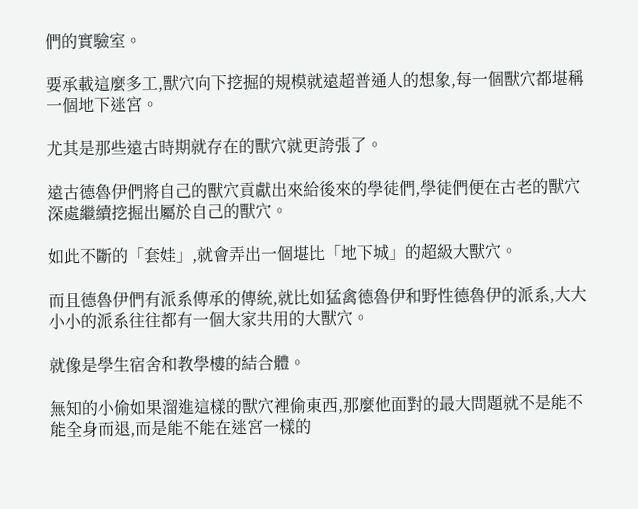們的實驗室。

要承載這麼多工,獸穴向下挖掘的規模就遠超普通人的想象,每一個獸穴都堪稱一個地下迷宮。

尤其是那些遠古時期就存在的獸穴就更誇張了。

遠古德魯伊們將自己的獸穴貢獻出來給後來的學徒們,學徒們便在古老的獸穴深處繼續挖掘出屬於自己的獸穴。

如此不斷的「套娃」,就會弄出一個堪比「地下城」的超級大獸穴。

而且德魯伊們有派系傳承的傳統,就比如猛禽德魯伊和野性德魯伊的派系,大大小小的派系往往都有一個大家共用的大獸穴。

就像是學生宿舍和教學樓的結合體。

無知的小偷如果溜進這樣的獸穴裡偷東西,那麼他面對的最大問題就不是能不能全身而退,而是能不能在迷宮一樣的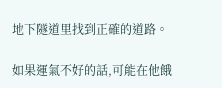地下隧道里找到正確的道路。

如果運氣不好的話,可能在他餓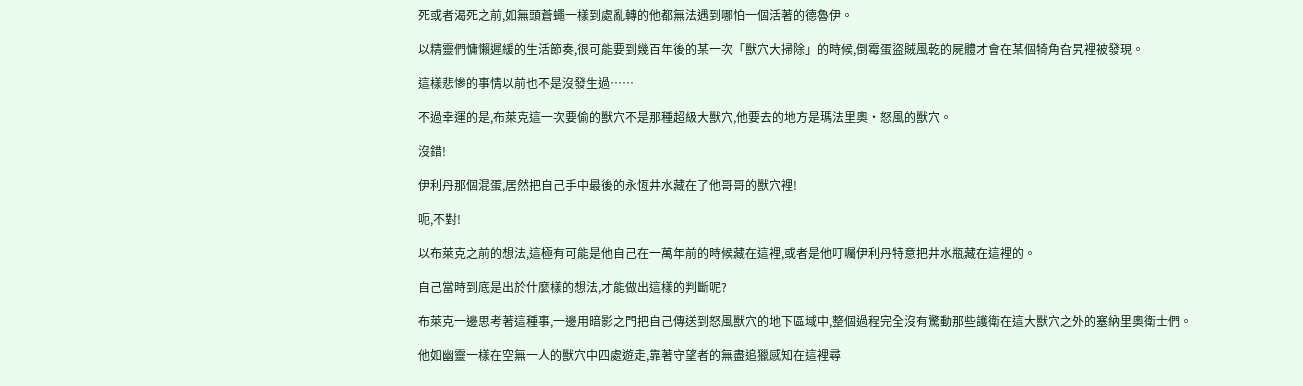死或者渴死之前,如無頭蒼蠅一樣到處亂轉的他都無法遇到哪怕一個活著的德魯伊。

以精靈們慵懶遲緩的生活節奏,很可能要到幾百年後的某一次「獸穴大掃除」的時候,倒霉蛋盜賊風乾的屍體才會在某個犄角旮旯裡被發現。

這樣悲慘的事情以前也不是沒發生過……

不過幸運的是,布萊克這一次要偷的獸穴不是那種超級大獸穴,他要去的地方是瑪法里奧·怒風的獸穴。

沒錯!

伊利丹那個混蛋,居然把自己手中最後的永恆井水藏在了他哥哥的獸穴裡!

呃,不對!

以布萊克之前的想法,這極有可能是他自己在一萬年前的時候藏在這裡,或者是他叮囑伊利丹特意把井水瓶藏在這裡的。

自己當時到底是出於什麼樣的想法,才能做出這樣的判斷呢?

布萊克一邊思考著這種事,一邊用暗影之門把自己傳送到怒風獸穴的地下區域中,整個過程完全沒有驚動那些護衛在這大獸穴之外的塞納里奧衛士們。

他如幽靈一樣在空無一人的獸穴中四處遊走,靠著守望者的無盡追獵感知在這裡尋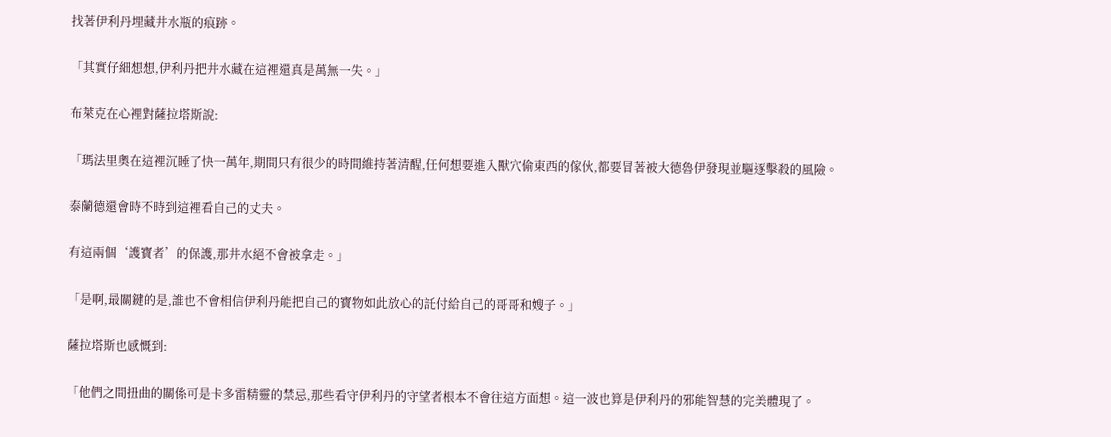找著伊利丹埋藏井水瓶的痕跡。

「其實仔細想想,伊利丹把井水藏在這裡還真是萬無一失。」

布萊克在心裡對薩拉塔斯說:

「瑪法里奧在這裡沉睡了快一萬年,期間只有很少的時間維持著清醒,任何想要進入獸穴偷東西的傢伙,都要冒著被大德魯伊發現並驅逐擊殺的風險。

泰蘭德還會時不時到這裡看自己的丈夫。

有這兩個‘護寶者’的保護,那井水絕不會被拿走。」

「是啊,最關鍵的是,誰也不會相信伊利丹能把自己的寶物如此放心的託付給自己的哥哥和嫂子。」

薩拉塔斯也感慨到:

「他們之間扭曲的關係可是卡多雷精靈的禁忌,那些看守伊利丹的守望者根本不會往這方面想。這一波也算是伊利丹的邪能智慧的完美體現了。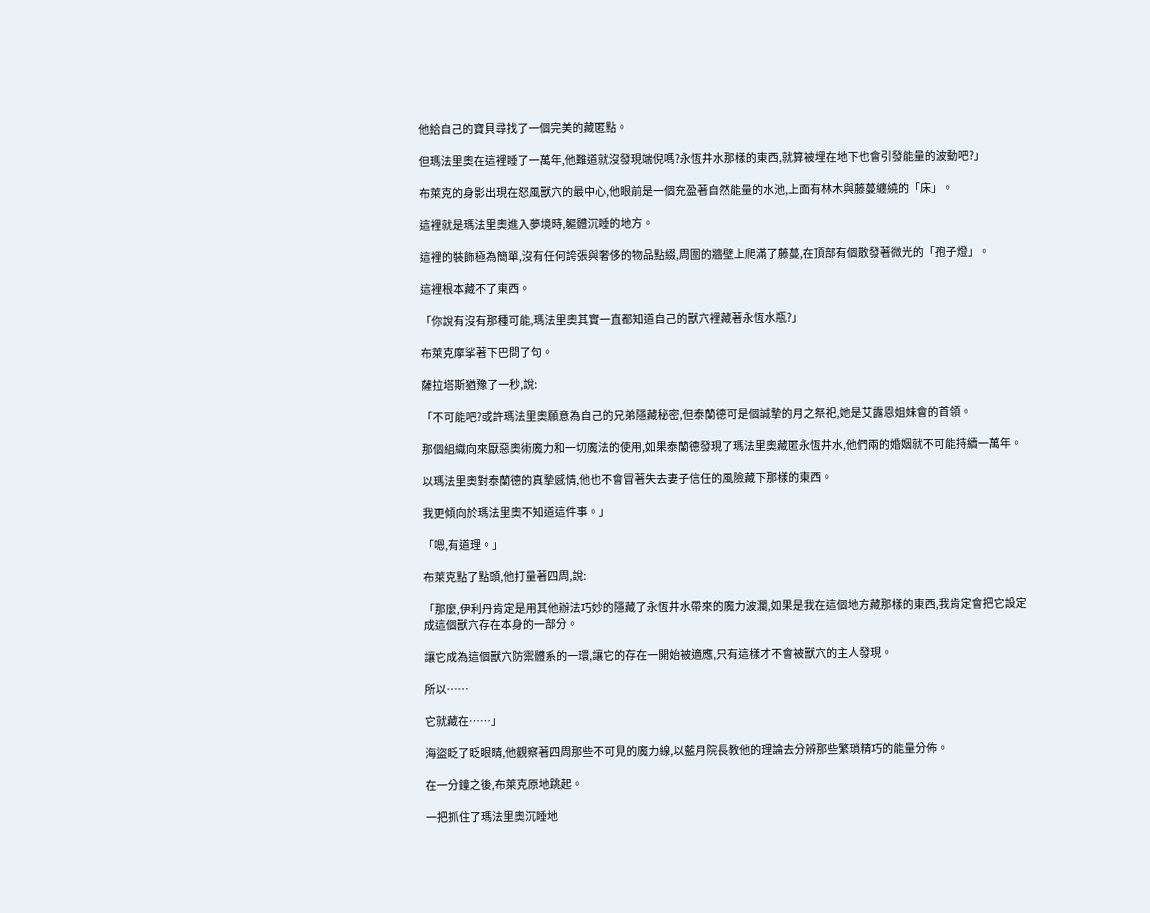他給自己的寶貝尋找了一個完美的藏匿點。

但瑪法里奧在這裡睡了一萬年,他難道就沒發現端倪嗎?永恆井水那樣的東西,就算被埋在地下也會引發能量的波動吧?」

布萊克的身影出現在怒風獸穴的最中心,他眼前是一個充盈著自然能量的水池,上面有林木與藤蔓纏繞的「床」。

這裡就是瑪法里奧進入夢境時,軀體沉睡的地方。

這裡的裝飾極為簡單,沒有任何誇張與奢侈的物品點綴,周圍的牆壁上爬滿了藤蔓,在頂部有個散發著微光的「孢子燈」。

這裡根本藏不了東西。

「你說有沒有那種可能,瑪法里奧其實一直都知道自己的獸穴裡藏著永恆水瓶?」

布萊克摩挲著下巴問了句。

薩拉塔斯猶豫了一秒,說:

「不可能吧?或許瑪法里奧願意為自己的兄弟隱藏秘密,但泰蘭德可是個誠摯的月之祭祀,她是艾露恩姐妹會的首領。

那個組織向來厭惡奧術魔力和一切魔法的使用,如果泰蘭德發現了瑪法里奧藏匿永恆井水,他們兩的婚姻就不可能持續一萬年。

以瑪法里奧對泰蘭德的真摯感情,他也不會冒著失去妻子信任的風險藏下那樣的東西。

我更傾向於瑪法里奧不知道這件事。」

「嗯,有道理。」

布萊克點了點頭,他打量著四周,說:

「那麼,伊利丹肯定是用其他辦法巧妙的隱藏了永恆井水帶來的魔力波瀾,如果是我在這個地方藏那樣的東西,我肯定會把它設定成這個獸穴存在本身的一部分。

讓它成為這個獸穴防禦體系的一環,讓它的存在一開始被適應,只有這樣才不會被獸穴的主人發現。

所以……

它就藏在……」

海盜眨了眨眼睛,他觀察著四周那些不可見的魔力線,以藍月院長教他的理論去分辨那些繁瑣精巧的能量分佈。

在一分鐘之後,布萊克原地跳起。

一把抓住了瑪法里奧沉睡地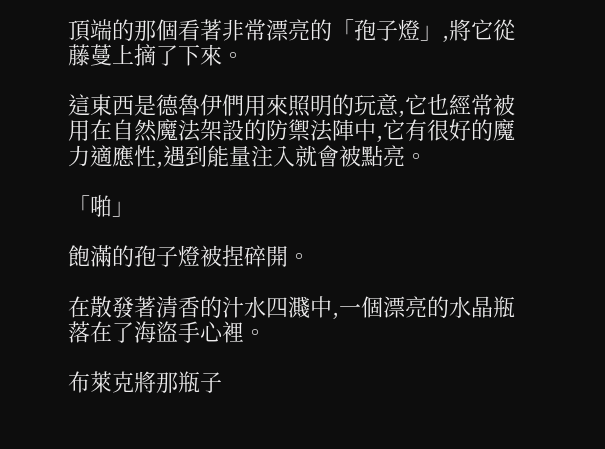頂端的那個看著非常漂亮的「孢子燈」,將它從藤蔓上摘了下來。

這東西是德魯伊們用來照明的玩意,它也經常被用在自然魔法架設的防禦法陣中,它有很好的魔力適應性,遇到能量注入就會被點亮。

「啪」

飽滿的孢子燈被捏碎開。

在散發著清香的汁水四濺中,一個漂亮的水晶瓶落在了海盜手心裡。

布萊克將那瓶子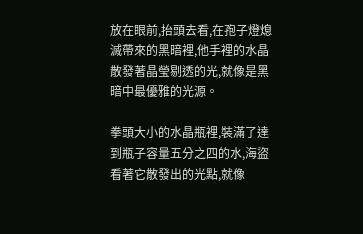放在眼前,抬頭去看,在孢子燈熄滅帶來的黑暗裡,他手裡的水晶散發著晶瑩剔透的光,就像是黑暗中最優雅的光源。

拳頭大小的水晶瓶裡,裝滿了達到瓶子容量五分之四的水,海盜看著它散發出的光點,就像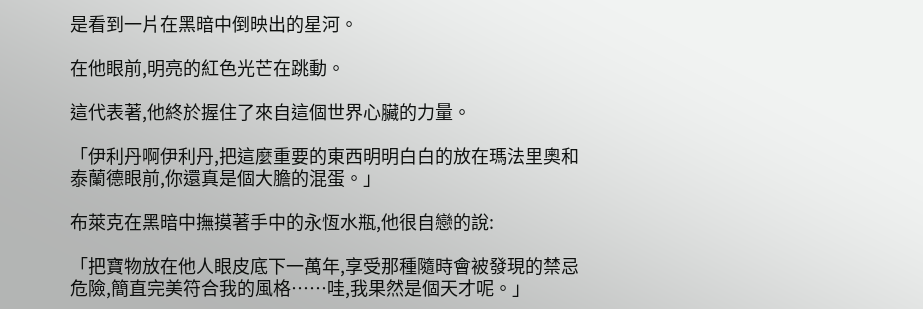是看到一片在黑暗中倒映出的星河。

在他眼前,明亮的紅色光芒在跳動。

這代表著,他終於握住了來自這個世界心臟的力量。

「伊利丹啊伊利丹,把這麼重要的東西明明白白的放在瑪法里奧和泰蘭德眼前,你還真是個大膽的混蛋。」

布萊克在黑暗中撫摸著手中的永恆水瓶,他很自戀的說:

「把寶物放在他人眼皮底下一萬年,享受那種隨時會被發現的禁忌危險,簡直完美符合我的風格……哇,我果然是個天才呢。」